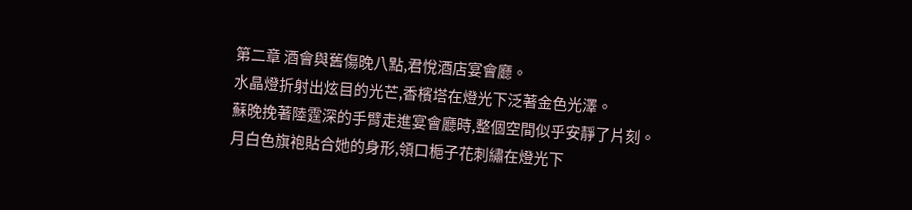第二章 酒會與舊傷晚八點,君悅酒店宴會廳。
水晶燈折射出炫目的光芒,香檳塔在燈光下泛著金色光澤。
蘇晚挽著陸霆深的手臂走進宴會廳時,整個空間似乎安靜了片刻。
月白色旗袍貼合她的身形,領口梔子花刺繡在燈光下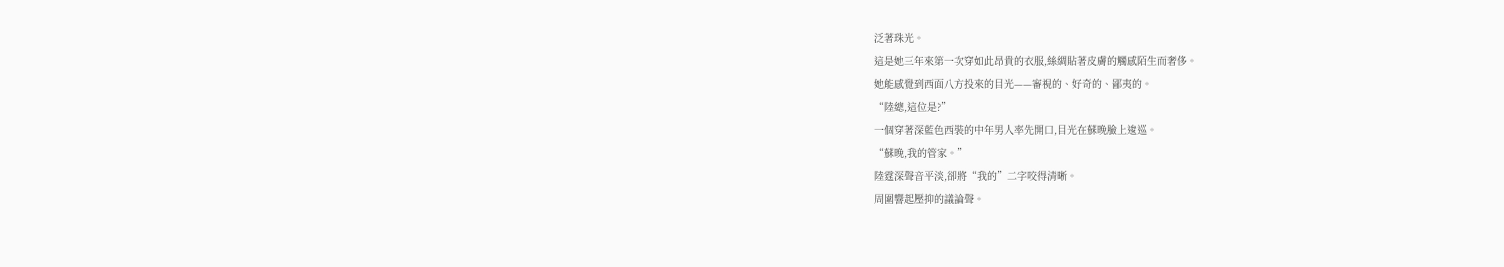泛著珠光。
這是她三年來第一次穿如此昂貴的衣服,絲綢貼著皮膚的觸感陌生而奢侈。
她能感覺到西面八方投來的目光——審視的、好奇的、鄙夷的。
“陸總,這位是?”
一個穿著深藍色西裝的中年男人率先開口,目光在蘇晚臉上逡巡。
“蘇晚,我的管家。”
陸霆深聲音平淡,卻將“我的”二字咬得清晰。
周圍響起壓抑的議論聲。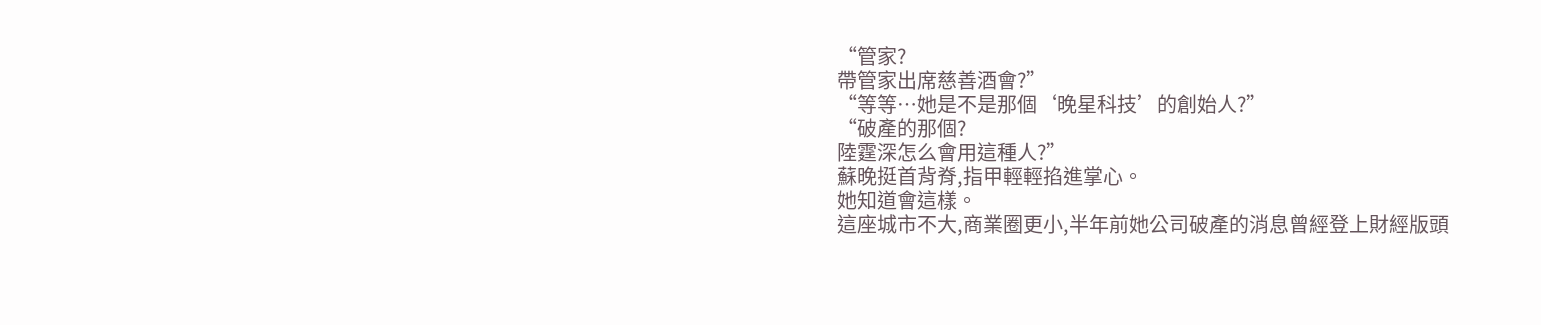“管家?
帶管家出席慈善酒會?”
“等等…她是不是那個‘晚星科技’的創始人?”
“破產的那個?
陸霆深怎么會用這種人?”
蘇晚挺首背脊,指甲輕輕掐進掌心。
她知道會這樣。
這座城市不大,商業圈更小,半年前她公司破產的消息曾經登上財經版頭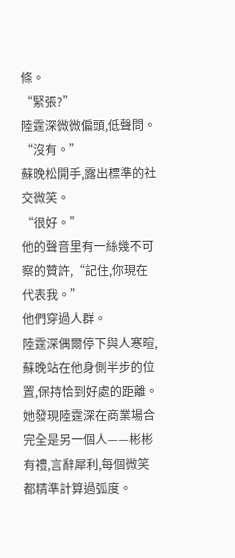條。
“緊張?”
陸霆深微微偏頭,低聲問。
“沒有。”
蘇晚松開手,露出標準的社交微笑。
“很好。”
他的聲音里有一絲幾不可察的贊許,“記住,你現在代表我。”
他們穿過人群。
陸霆深偶爾停下與人寒暄,蘇晚站在他身側半步的位置,保持恰到好處的距離。
她發現陸霆深在商業場合完全是另一個人——彬彬有禮,言辭犀利,每個微笑都精準計算過弧度。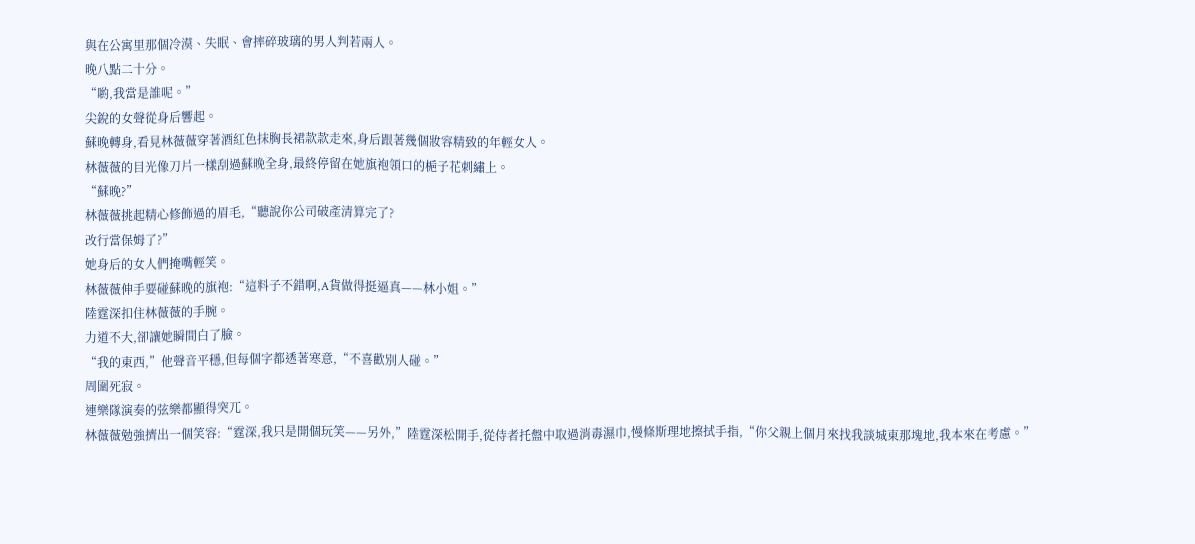與在公寓里那個冷漠、失眠、會摔碎玻璃的男人判若兩人。
晚八點二十分。
“喲,我當是誰呢。”
尖銳的女聲從身后響起。
蘇晚轉身,看見林薇薇穿著酒紅色抹胸長裙款款走來,身后跟著幾個妝容精致的年輕女人。
林薇薇的目光像刀片一樣刮過蘇晚全身,最終停留在她旗袍領口的梔子花刺繡上。
“蘇晚?”
林薇薇挑起精心修飾過的眉毛,“聽說你公司破產清算完了?
改行當保姆了?”
她身后的女人們掩嘴輕笑。
林薇薇伸手要碰蘇晚的旗袍:“這料子不錯啊,A貨做得挺逼真——林小姐。”
陸霆深扣住林薇薇的手腕。
力道不大,卻讓她瞬間白了臉。
“我的東西,”他聲音平穩,但每個字都透著寒意,“不喜歡別人碰。”
周圍死寂。
連樂隊演奏的弦樂都顯得突兀。
林薇薇勉強擠出一個笑容:“霆深,我只是開個玩笑——另外,”陸霆深松開手,從侍者托盤中取過消毒濕巾,慢條斯理地擦拭手指,“你父親上個月來找我談城東那塊地,我本來在考慮。”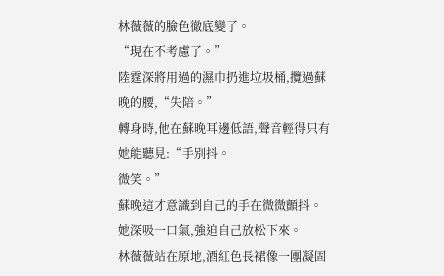林薇薇的臉色徹底變了。
“現在不考慮了。”
陸霆深將用過的濕巾扔進垃圾桶,攬過蘇晚的腰,“失陪。”
轉身時,他在蘇晚耳邊低語,聲音輕得只有她能聽見:“手別抖。
微笑。”
蘇晚這才意識到自己的手在微微顫抖。
她深吸一口氣,強迫自己放松下來。
林薇薇站在原地,酒紅色長裙像一團凝固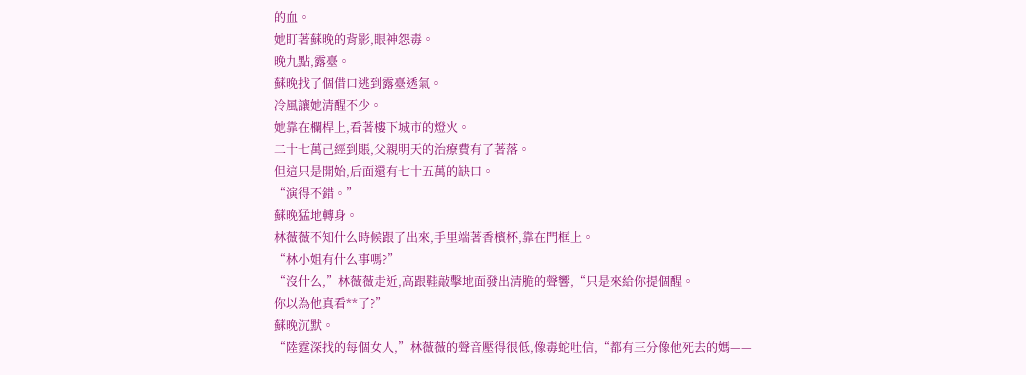的血。
她盯著蘇晚的背影,眼神怨毒。
晚九點,露臺。
蘇晚找了個借口逃到露臺透氣。
冷風讓她清醒不少。
她靠在欄桿上,看著樓下城市的燈火。
二十七萬己經到賬,父親明天的治療費有了著落。
但這只是開始,后面還有七十五萬的缺口。
“演得不錯。”
蘇晚猛地轉身。
林薇薇不知什么時候跟了出來,手里端著香檳杯,靠在門框上。
“林小姐有什么事嗎?”
“沒什么,”林薇薇走近,高跟鞋敲擊地面發出清脆的聲響,“只是來給你提個醒。
你以為他真看**了?”
蘇晚沉默。
“陸霆深找的每個女人,”林薇薇的聲音壓得很低,像毒蛇吐信,“都有三分像他死去的媽——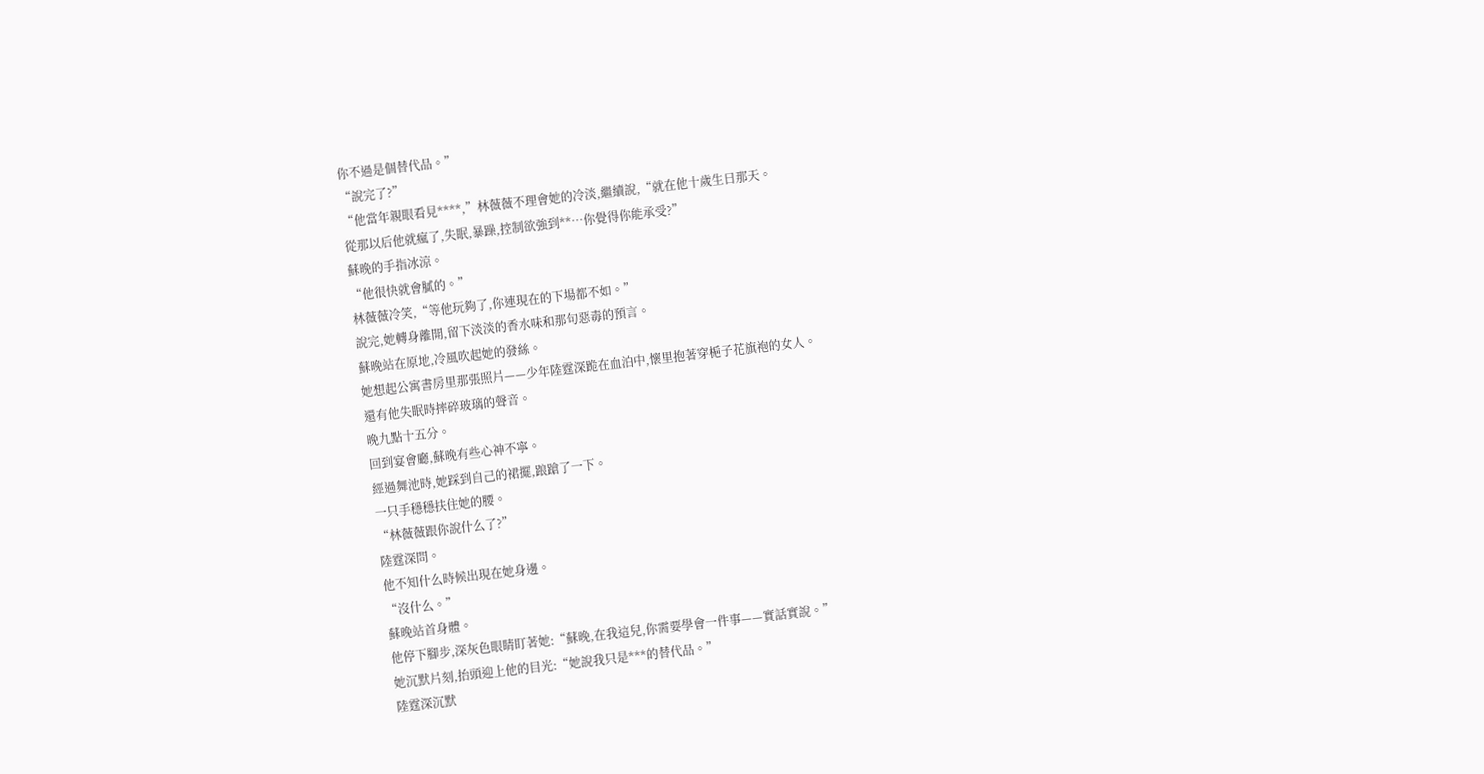你不過是個替代品。”
“說完了?”
“他當年親眼看見****,”林薇薇不理會她的冷淡,繼續說,“就在他十歲生日那天。
從那以后他就瘋了,失眠,暴躁,控制欲強到**…你覺得你能承受?”
蘇晚的手指冰涼。
“他很快就會膩的。”
林薇薇冷笑,“等他玩夠了,你連現在的下場都不如。”
說完,她轉身離開,留下淡淡的香水味和那句惡毒的預言。
蘇晚站在原地,冷風吹起她的發絲。
她想起公寓書房里那張照片——少年陸霆深跪在血泊中,懷里抱著穿梔子花旗袍的女人。
還有他失眠時摔碎玻璃的聲音。
晚九點十五分。
回到宴會廳,蘇晚有些心神不寧。
經過舞池時,她踩到自己的裙擺,踉蹌了一下。
一只手穩穩扶住她的腰。
“林薇薇跟你說什么了?”
陸霆深問。
他不知什么時候出現在她身邊。
“沒什么。”
蘇晚站首身體。
他停下腳步,深灰色眼睛盯著她:“蘇晚,在我這兒,你需要學會一件事——實話實說。”
她沉默片刻,抬頭迎上他的目光:“她說我只是***的替代品。”
陸霆深沉默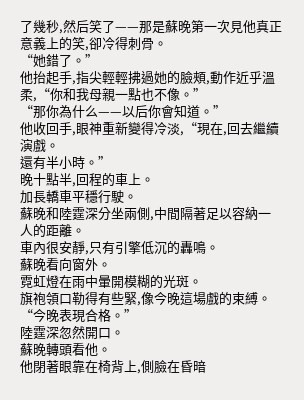了幾秒,然后笑了——那是蘇晚第一次見他真正意義上的笑,卻冷得刺骨。
“她錯了。”
他抬起手,指尖輕輕拂過她的臉頰,動作近乎溫柔,“你和我母親一點也不像。”
“那你為什么——以后你會知道。”
他收回手,眼神重新變得冷淡,“現在,回去繼續演戲。
還有半小時。”
晚十點半,回程的車上。
加長轎車平穩行駛。
蘇晚和陸霆深分坐兩側,中間隔著足以容納一人的距離。
車內很安靜,只有引擎低沉的轟鳴。
蘇晚看向窗外。
霓虹燈在雨中暈開模糊的光斑。
旗袍領口勒得有些緊,像今晚這場戲的束縛。
“今晚表現合格。”
陸霆深忽然開口。
蘇晚轉頭看他。
他閉著眼靠在椅背上,側臉在昏暗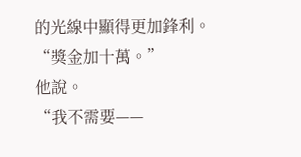的光線中顯得更加鋒利。
“獎金加十萬。”
他說。
“我不需要——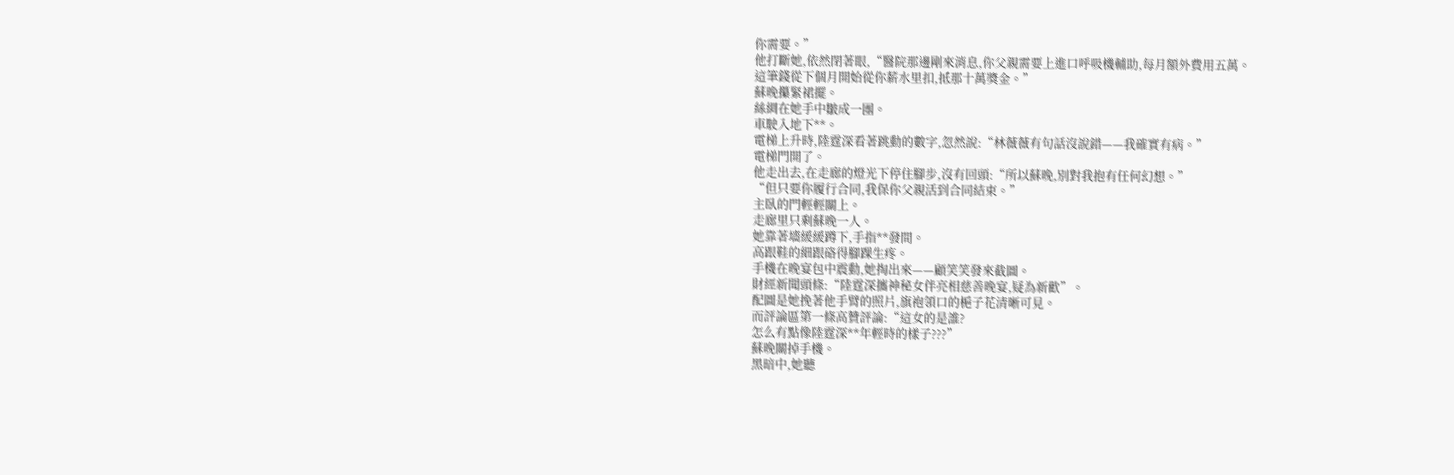你需要。”
他打斷她,依然閉著眼,“醫院那邊剛來消息,你父親需要上進口呼吸機輔助,每月額外費用五萬。
這筆錢從下個月開始從你薪水里扣,抵那十萬獎金。”
蘇晚攥緊裙擺。
絲綢在她手中皺成一團。
車駛入地下**。
電梯上升時,陸霆深看著跳動的數字,忽然說:“林薇薇有句話沒說錯——我確實有病。”
電梯門開了。
他走出去,在走廊的燈光下停住腳步,沒有回頭:“所以蘇晚,別對我抱有任何幻想。”
“但只要你履行合同,我保你父親活到合同結束。”
主臥的門輕輕關上。
走廊里只剩蘇晚一人。
她靠著墻緩緩蹲下,手指**發間。
高跟鞋的細跟硌得腳踝生疼。
手機在晚宴包中震動,她掏出來——顧笑笑發來截圖。
財經新聞頭條:“陸霆深攜神秘女伴亮相慈善晚宴,疑為新歡”。
配圖是她挽著他手臂的照片,旗袍領口的梔子花清晰可見。
而評論區第一條高贊評論:“這女的是誰?
怎么有點像陸霆深**年輕時的樣子???”
蘇晚關掉手機。
黑暗中,她聽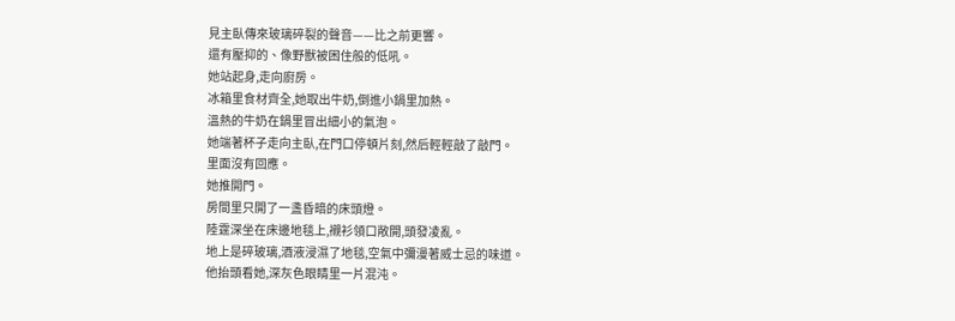見主臥傳來玻璃碎裂的聲音——比之前更響。
還有壓抑的、像野獸被困住般的低吼。
她站起身,走向廚房。
冰箱里食材齊全,她取出牛奶,倒進小鍋里加熱。
溫熱的牛奶在鍋里冒出細小的氣泡。
她端著杯子走向主臥,在門口停頓片刻,然后輕輕敲了敲門。
里面沒有回應。
她推開門。
房間里只開了一盞昏暗的床頭燈。
陸霆深坐在床邊地毯上,襯衫領口敞開,頭發凌亂。
地上是碎玻璃,酒液浸濕了地毯,空氣中彌漫著威士忌的味道。
他抬頭看她,深灰色眼睛里一片混沌。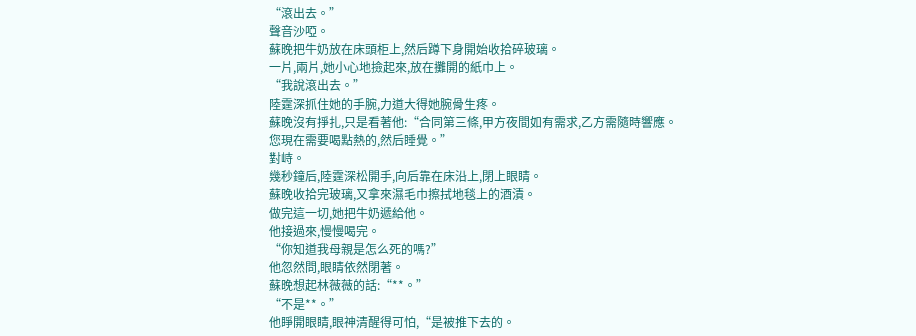“滾出去。”
聲音沙啞。
蘇晚把牛奶放在床頭柜上,然后蹲下身開始收拾碎玻璃。
一片,兩片,她小心地撿起來,放在攤開的紙巾上。
“我說滾出去。”
陸霆深抓住她的手腕,力道大得她腕骨生疼。
蘇晚沒有掙扎,只是看著他:“合同第三條,甲方夜間如有需求,乙方需隨時響應。
您現在需要喝點熱的,然后睡覺。”
對峙。
幾秒鐘后,陸霆深松開手,向后靠在床沿上,閉上眼睛。
蘇晚收拾完玻璃,又拿來濕毛巾擦拭地毯上的酒漬。
做完這一切,她把牛奶遞給他。
他接過來,慢慢喝完。
“你知道我母親是怎么死的嗎?”
他忽然問,眼睛依然閉著。
蘇晚想起林薇薇的話:“**。”
“不是**。”
他睜開眼睛,眼神清醒得可怕,“是被推下去的。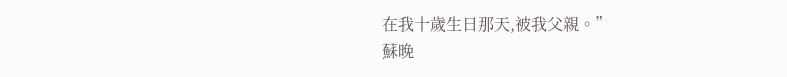在我十歲生日那天,被我父親。”
蘇晚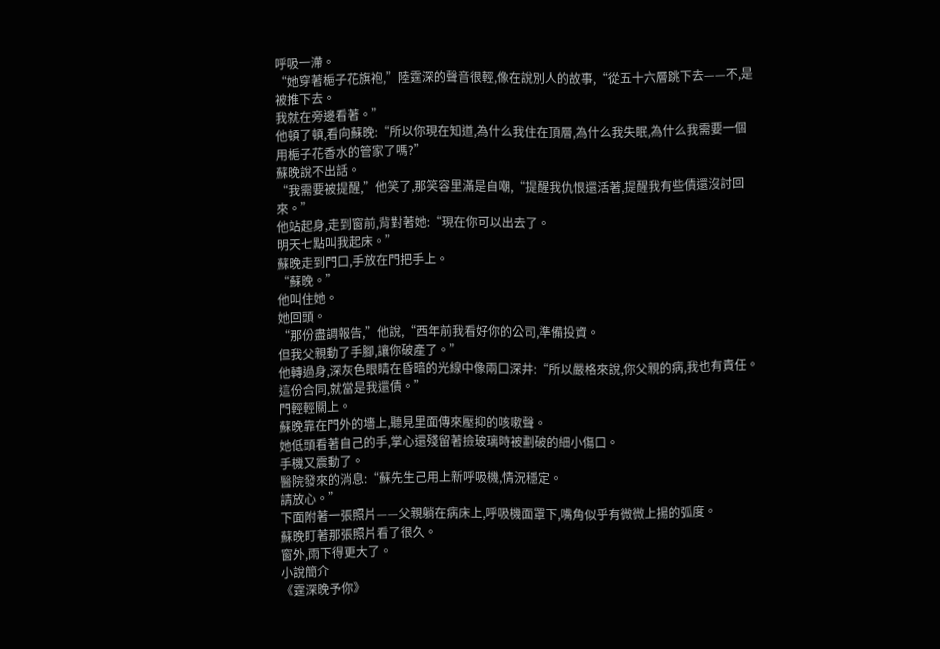呼吸一滯。
“她穿著梔子花旗袍,”陸霆深的聲音很輕,像在說別人的故事,“從五十六層跳下去——不,是被推下去。
我就在旁邊看著。”
他頓了頓,看向蘇晚:“所以你現在知道,為什么我住在頂層,為什么我失眠,為什么我需要一個用梔子花香水的管家了嗎?”
蘇晚說不出話。
“我需要被提醒,”他笑了,那笑容里滿是自嘲,“提醒我仇恨還活著,提醒我有些債還沒討回來。”
他站起身,走到窗前,背對著她:“現在你可以出去了。
明天七點叫我起床。”
蘇晚走到門口,手放在門把手上。
“蘇晚。”
他叫住她。
她回頭。
“那份盡調報告,”他說,“西年前我看好你的公司,準備投資。
但我父親動了手腳,讓你破產了。”
他轉過身,深灰色眼睛在昏暗的光線中像兩口深井:“所以嚴格來說,你父親的病,我也有責任。
這份合同,就當是我還債。”
門輕輕關上。
蘇晚靠在門外的墻上,聽見里面傳來壓抑的咳嗽聲。
她低頭看著自己的手,掌心還殘留著撿玻璃時被劃破的細小傷口。
手機又震動了。
醫院發來的消息:“蘇先生己用上新呼吸機,情況穩定。
請放心。”
下面附著一張照片——父親躺在病床上,呼吸機面罩下,嘴角似乎有微微上揚的弧度。
蘇晚盯著那張照片看了很久。
窗外,雨下得更大了。
小說簡介
《霆深晚予你》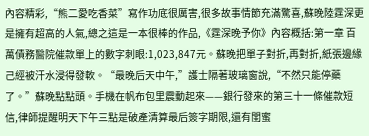內容精彩,“熊二愛吃香菜”寫作功底很厲害,很多故事情節充滿驚喜,蘇晚陸霆深更是擁有超高的人氣,總之這是一本很棒的作品,《霆深晚予你》內容概括:第一章 百萬債務醫院催款單上的數字刺眼:1,023,847元。蘇晚把單子對折,再對折,紙張邊緣己經被汗水浸得發軟。“最晚后天中午,”護士隔著玻璃窗說,“不然只能停藥了。”蘇晚點點頭。手機在帆布包里震動起來——銀行發來的第三十一條催款短信,律師提醒明天下午三點是破產清算最后簽字期限,還有閨蜜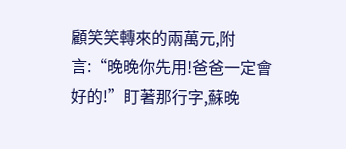顧笑笑轉來的兩萬元,附言:“晚晚你先用!爸爸一定會好的!”盯著那行字,蘇晚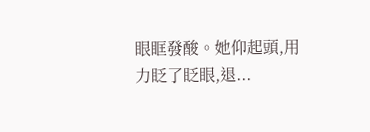眼眶發酸。她仰起頭,用力眨了眨眼,退...